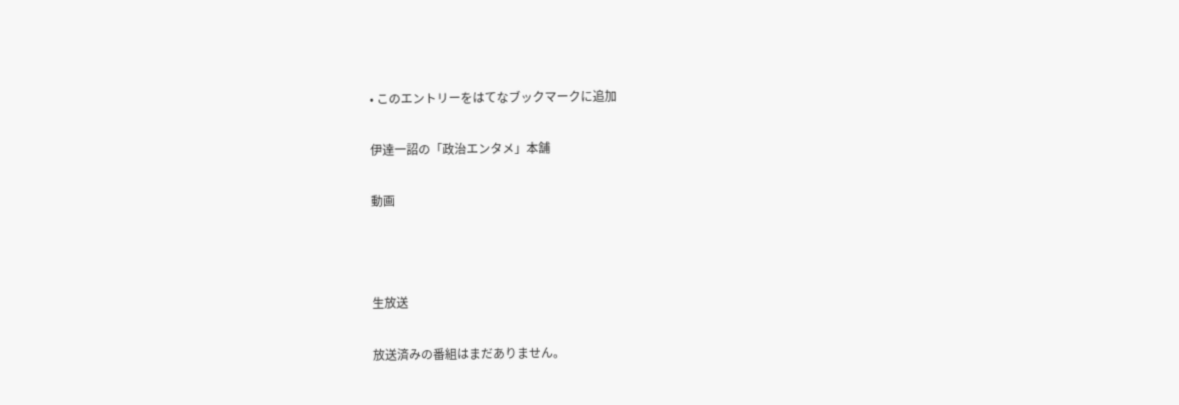• このエントリーをはてなブックマークに追加

伊達一詔の「政治エンタメ」本舗

動画



生放送

放送済みの番組はまだありません。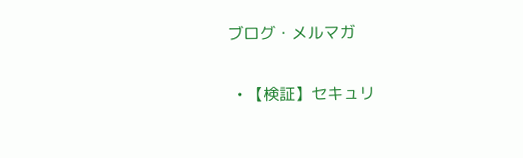ブログ・メルマガ

  • 【検証】セキュリ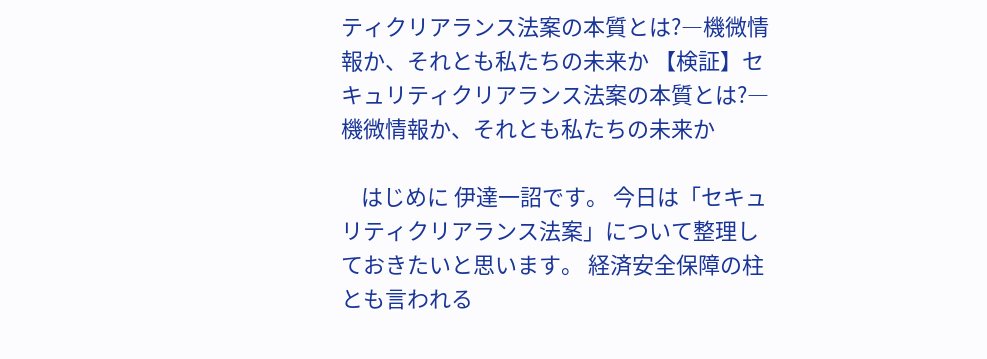ティクリアランス法案の本質とは?―機微情報か、それとも私たちの未来か 【検証】セキュリティクリアランス法案の本質とは?―機微情報か、それとも私たちの未来か

    はじめに 伊達一詔です。 今日は「セキュリティクリアランス法案」について整理しておきたいと思います。 経済安全保障の柱とも言われる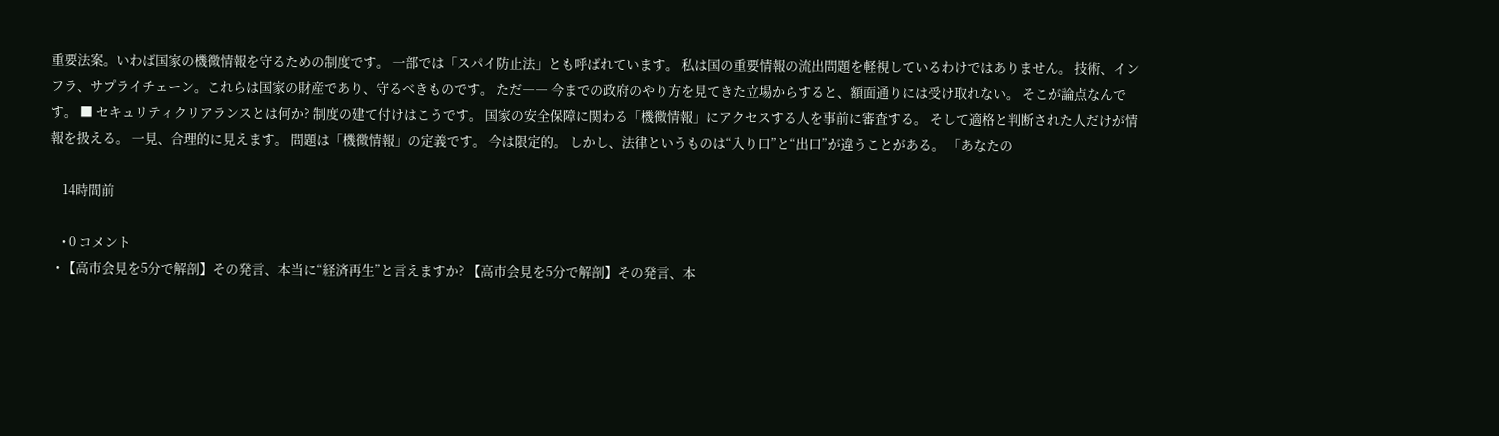重要法案。いわば国家の機微情報を守るための制度です。 一部では「スパイ防止法」とも呼ばれています。 私は国の重要情報の流出問題を軽視しているわけではありません。 技術、インフラ、サプライチェーン。これらは国家の財産であり、守るべきものです。 ただ―― 今までの政府のやり方を見てきた立場からすると、額面通りには受け取れない。 そこが論点なんです。 ■ セキュリティクリアランスとは何か? 制度の建て付けはこうです。 国家の安全保障に関わる「機微情報」にアクセスする人を事前に審査する。 そして適格と判断された人だけが情報を扱える。 一見、合理的に見えます。 問題は「機微情報」の定義です。 今は限定的。 しかし、法律というものは“入り口”と“出口”が違うことがある。 「あなたの

    14時間前

    • 0 コメント
  • 【高市会見を5分で解剖】その発言、本当に“経済再生”と言えますか? 【高市会見を5分で解剖】その発言、本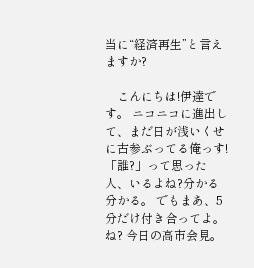当に“経済再生”と言えますか?

    こんにちは!伊達です。 ニコニコに進出して、まだ日が浅いくせに古参ぶってる俺っす! 「誰?」って思った人、いるよね?分かる分かる。 でもまあ、5分だけ付き合ってよ。ね? 今日の高市会見。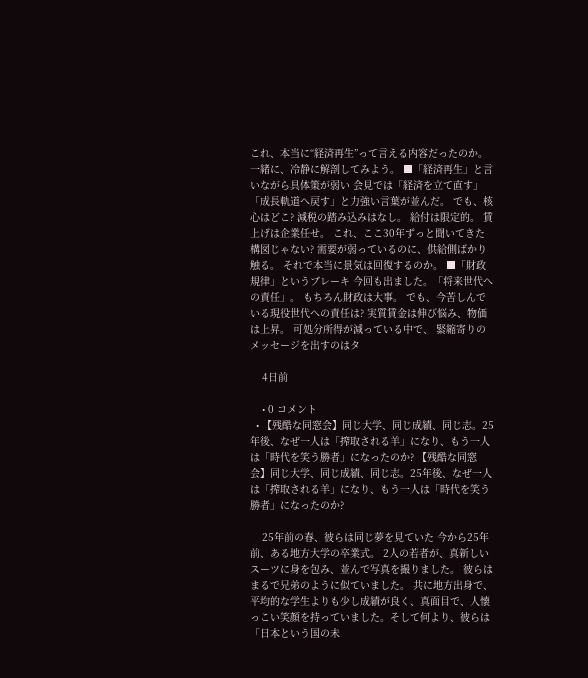これ、本当に“経済再生”って言える内容だったのか。 一緒に、冷静に解剖してみよう。 ■「経済再生」と言いながら具体策が弱い 会見では「経済を立て直す」「成長軌道へ戻す」と力強い言葉が並んだ。 でも、核心はどこ? 減税の踏み込みはなし。 給付は限定的。 賃上げは企業任せ。 これ、ここ30年ずっと聞いてきた構図じゃない? 需要が弱っているのに、供給側ばかり触る。 それで本当に景気は回復するのか。 ■「財政規律」というブレーキ 今回も出ました。「将来世代への責任」。 もちろん財政は大事。 でも、今苦しんでいる現役世代への責任は? 実質賃金は伸び悩み、物価は上昇。 可処分所得が減っている中で、 緊縮寄りのメッセージを出すのはタ

    4日前

    • 0 コメント
  • 【残酷な同窓会】同じ大学、同じ成績、同じ志。25年後、なぜ一人は「搾取される羊」になり、もう一人は「時代を笑う勝者」になったのか? 【残酷な同窓会】同じ大学、同じ成績、同じ志。25年後、なぜ一人は「搾取される羊」になり、もう一人は「時代を笑う勝者」になったのか?

    25年前の春、彼らは同じ夢を見ていた 今から25年前、ある地方大学の卒業式。 2人の若者が、真新しいスーツに身を包み、並んで写真を撮りました。 彼らはまるで兄弟のように似ていました。 共に地方出身で、平均的な学生よりも少し成績が良く、真面目で、人懐っこい笑顔を持っていました。そして何より、彼らは「日本という国の未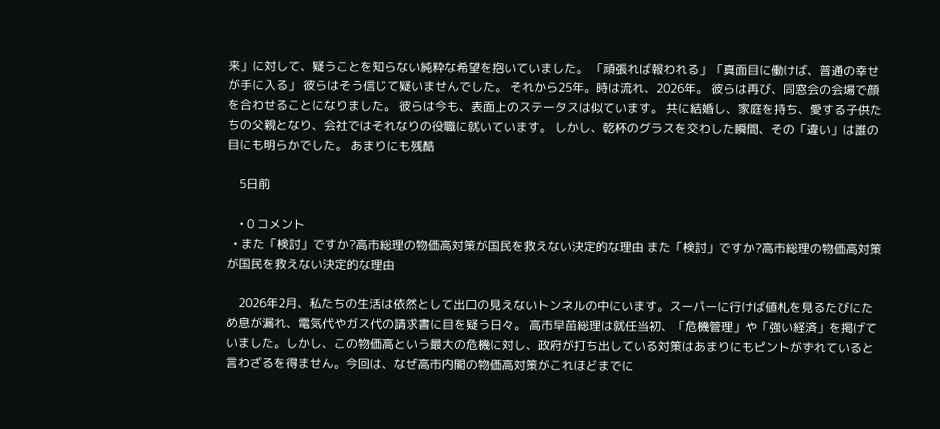来」に対して、疑うことを知らない純粋な希望を抱いていました。 「頑張れば報われる」「真面目に働けば、普通の幸せが手に入る」 彼らはそう信じて疑いませんでした。 それから25年。時は流れ、2026年。 彼らは再び、同窓会の会場で顔を合わせることになりました。 彼らは今も、表面上のステータスは似ています。 共に結婚し、家庭を持ち、愛する子供たちの父親となり、会社ではそれなりの役職に就いています。 しかし、乾杯のグラスを交わした瞬間、その「違い」は誰の目にも明らかでした。 あまりにも残酷

    5日前

    • 0 コメント
  • また「検討」ですか?高市総理の物価高対策が国民を救えない決定的な理由 また「検討」ですか?高市総理の物価高対策が国民を救えない決定的な理由

    2026年2月、私たちの生活は依然として出口の見えないトンネルの中にいます。スーパーに行けば値札を見るたびにため息が漏れ、電気代やガス代の請求書に目を疑う日々。 高市早苗総理は就任当初、「危機管理」や「強い経済」を掲げていました。しかし、この物価高という最大の危機に対し、政府が打ち出している対策はあまりにもピントがずれていると言わざるを得ません。今回は、なぜ高市内閣の物価高対策がこれほどまでに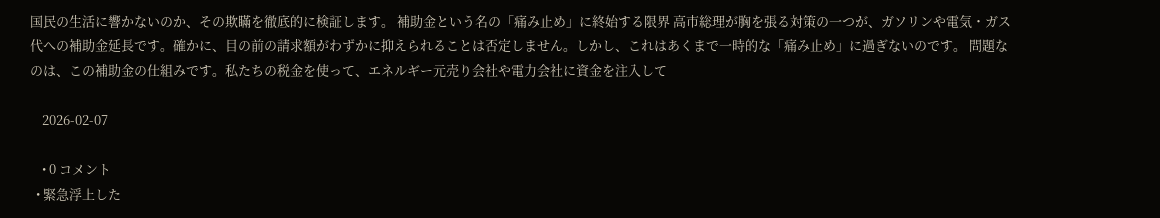国民の生活に響かないのか、その欺瞞を徹底的に検証します。 補助金という名の「痛み止め」に終始する限界 高市総理が胸を張る対策の一つが、ガソリンや電気・ガス代への補助金延長です。確かに、目の前の請求額がわずかに抑えられることは否定しません。しかし、これはあくまで一時的な「痛み止め」に過ぎないのです。 問題なのは、この補助金の仕組みです。私たちの税金を使って、エネルギー元売り会社や電力会社に資金を注入して

    2026-02-07

    • 0 コメント
  • 緊急浮上した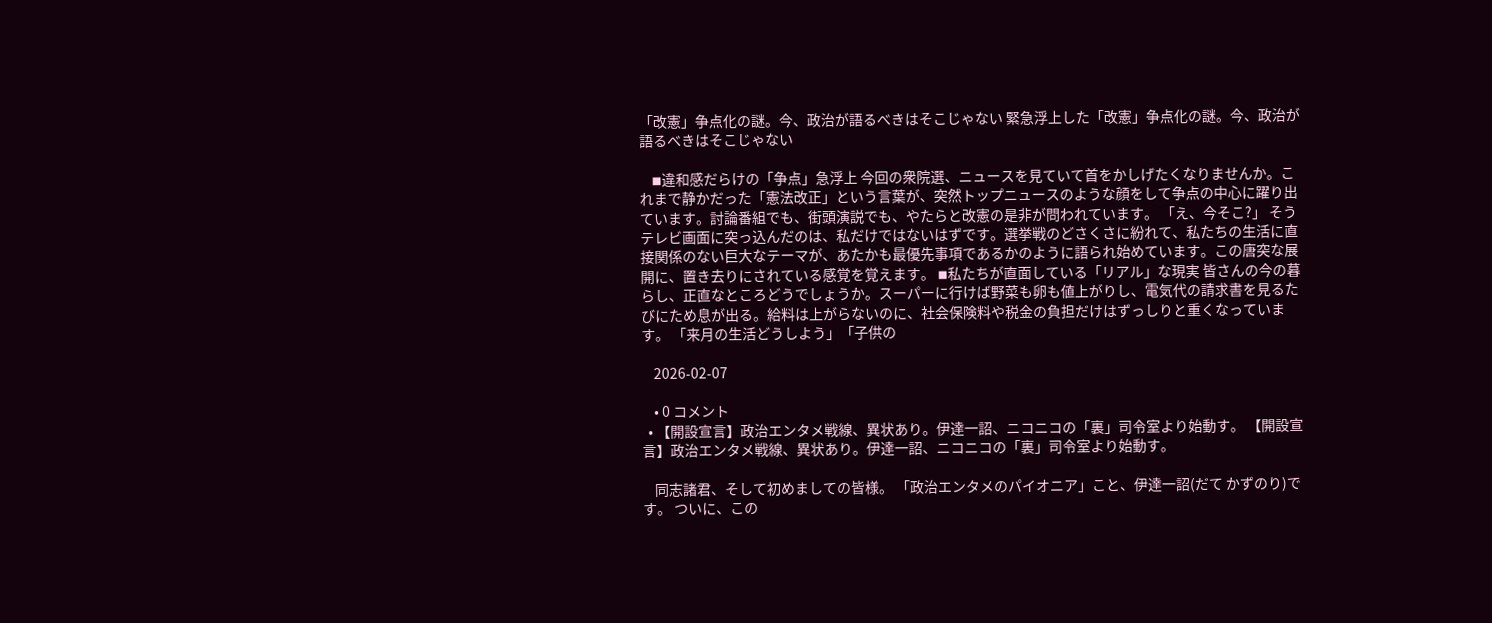「改憲」争点化の謎。今、政治が語るべきはそこじゃない 緊急浮上した「改憲」争点化の謎。今、政治が語るべきはそこじゃない

    ◾違和感だらけの「争点」急浮上 今回の衆院選、ニュースを見ていて首をかしげたくなりませんか。これまで静かだった「憲法改正」という言葉が、突然トップニュースのような顔をして争点の中心に躍り出ています。討論番組でも、街頭演説でも、やたらと改憲の是非が問われています。 「え、今そこ?」 そうテレビ画面に突っ込んだのは、私だけではないはずです。選挙戦のどさくさに紛れて、私たちの生活に直接関係のない巨大なテーマが、あたかも最優先事項であるかのように語られ始めています。この唐突な展開に、置き去りにされている感覚を覚えます。 ◾私たちが直面している「リアル」な現実 皆さんの今の暮らし、正直なところどうでしょうか。スーパーに行けば野菜も卵も値上がりし、電気代の請求書を見るたびにため息が出る。給料は上がらないのに、社会保険料や税金の負担だけはずっしりと重くなっています。 「来月の生活どうしよう」「子供の

    2026-02-07

    • 0 コメント
  • 【開設宣言】政治エンタメ戦線、異状あり。伊達一詔、ニコニコの「裏」司令室より始動す。 【開設宣言】政治エンタメ戦線、異状あり。伊達一詔、ニコニコの「裏」司令室より始動す。

    同志諸君、そして初めましての皆様。 「政治エンタメのパイオニア」こと、伊達一詔(だて かずのり)です。 ついに、この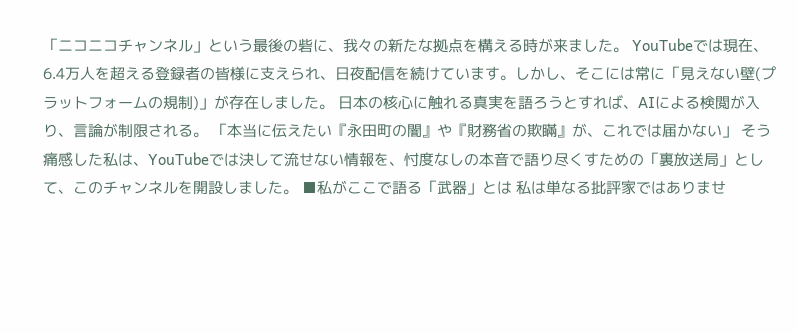「ニコニコチャンネル」という最後の砦に、我々の新たな拠点を構える時が来ました。 YouTubeでは現在、6.4万人を超える登録者の皆様に支えられ、日夜配信を続けています。しかし、そこには常に「見えない壁(プラットフォームの規制)」が存在しました。 日本の核心に触れる真実を語ろうとすれば、AIによる検閲が入り、言論が制限される。 「本当に伝えたい『永田町の闇』や『財務省の欺瞞』が、これでは届かない」 そう痛感した私は、YouTubeでは決して流せない情報を、忖度なしの本音で語り尽くすための「裏放送局」として、このチャンネルを開設しました。 ■私がここで語る「武器」とは 私は単なる批評家ではありませ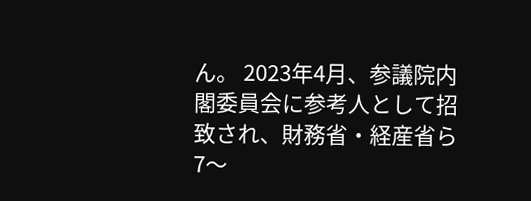ん。 2023年4月、参議院内閣委員会に参考人として招致され、財務省・経産省ら7〜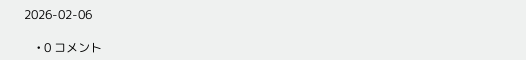2026-02-06

    • 0 コメント